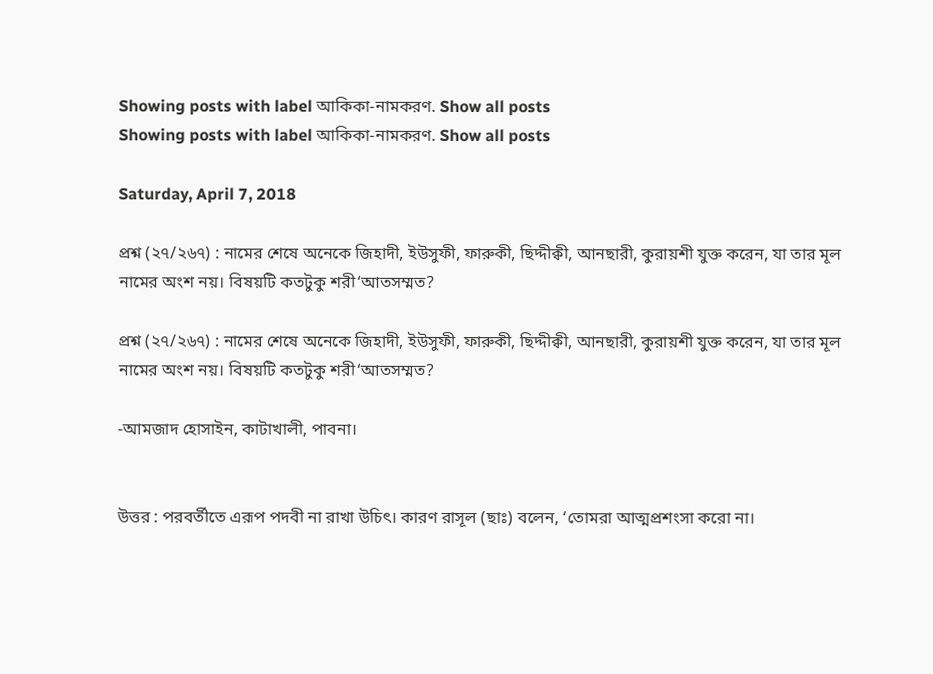Showing posts with label আকিকা-নামকরণ. Show all posts
Showing posts with label আকিকা-নামকরণ. Show all posts

Saturday, April 7, 2018

প্রশ্ন (২৭/২৬৭) : নামের শেষে অনেকে জিহাদী, ইউসুফী, ফারুকী, ছিদ্দীক্বী, আনছারী, কুরায়শী যুক্ত করেন, যা তার মূল নামের অংশ নয়। বিষয়টি কতটুকু শরী‘আতসম্মত?

প্রশ্ন (২৭/২৬৭) : নামের শেষে অনেকে জিহাদী, ইউসুফী, ফারুকী, ছিদ্দীক্বী, আনছারী, কুরায়শী যুক্ত করেন, যা তার মূল নামের অংশ নয়। বিষয়টি কতটুকু শরী‘আতসম্মত?

-আমজাদ হোসাইন, কাটাখালী, পাবনা।


উত্তর : পরবর্তীতে এরূপ পদবী না রাখা উচিৎ। কারণ রাসূল (ছাঃ) বলেন, ‘তোমরা আত্মপ্রশংসা করো না।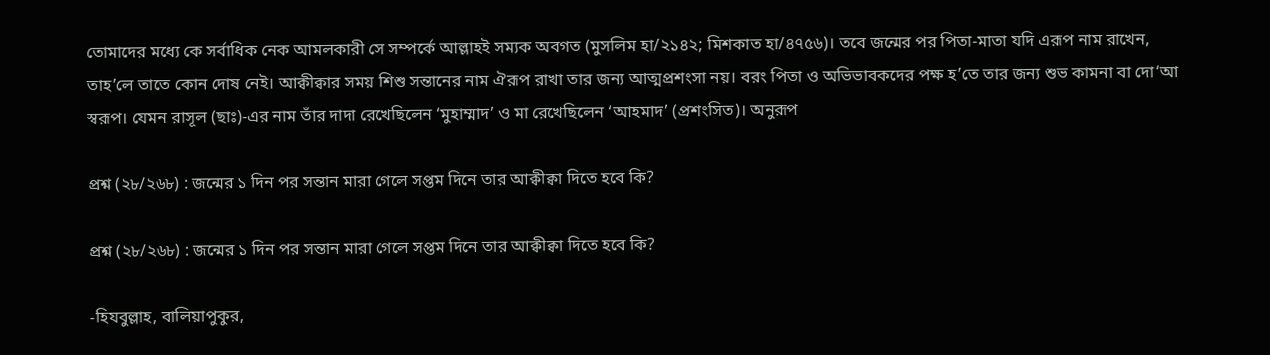তোমাদের মধ্যে কে সর্বাধিক নেক আমলকারী সে সম্পর্কে আল্লাহই সম্যক অবগত (মুসলিম হা/২১৪২; মিশকাত হা/৪৭৫৬)। তবে জন্মের পর পিতা-মাতা যদি এরূপ নাম রাখেন, তাহ’লে তাতে কোন দোষ নেই। আক্বীক্বার সময় শিশু সন্তানের নাম ঐরূপ রাখা তার জন্য আত্মপ্রশংসা নয়। বরং পিতা ও অভিভাবকদের পক্ষ হ’তে তার জন্য শুভ কামনা বা দো‘আ স্বরূপ। যেমন রাসূল (ছাঃ)-এর নাম তাঁর দাদা রেখেছিলেন ‘মুহাম্মাদ’ ও মা রেখেছিলেন ‘আহমাদ’ (প্রশংসিত)। অনুরূপ

প্রশ্ন (২৮/২৬৮) : জন্মের ১ দিন পর সন্তান মারা গেলে সপ্তম দিনে তার আক্বীক্বা দিতে হবে কি?

প্রশ্ন (২৮/২৬৮) : জন্মের ১ দিন পর সন্তান মারা গেলে সপ্তম দিনে তার আক্বীক্বা দিতে হবে কি?

-হিযবুল্লাহ, বালিয়াপুকুর,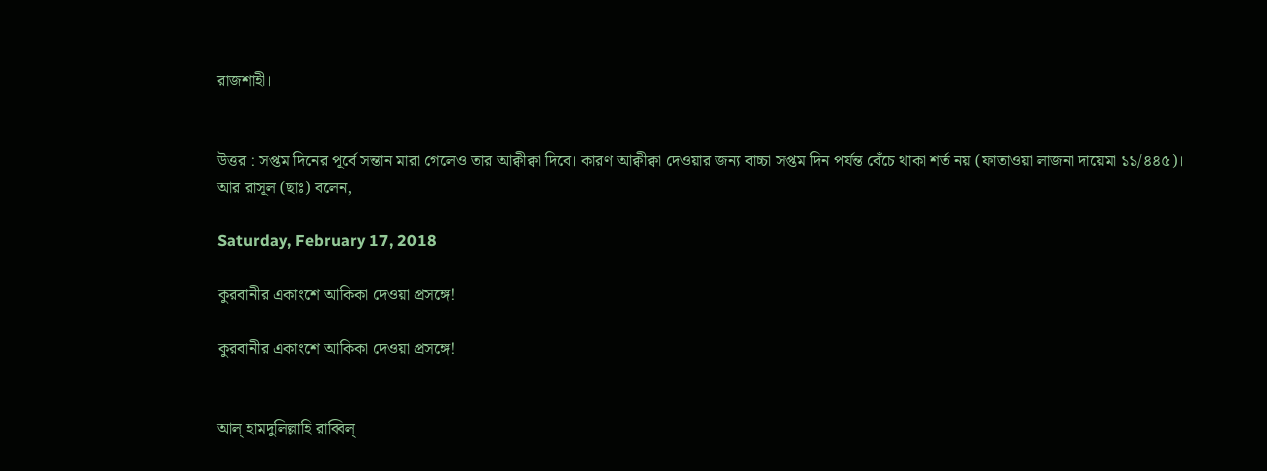রাজশাহী।


উত্তর : সপ্তম দিনের পূর্বে সন্তান মারা গেলেও তার আক্বীক্বা দিবে। কারণ আক্বীক্বা দেওয়ার জন্য বাচ্চা সপ্তম দিন পর্যন্ত বেঁচে থাকা শর্ত নয় (ফাতাওয়া লাজনা দায়েমা ১১/৪৪৫)। আর রাসূল (ছাঃ) বলেন,

Saturday, February 17, 2018

কুরবানীর একাংশে আকিকা দেওয়া প্রসঙ্গে!

কুরবানীর একাংশে আকিকা দেওয়া প্রসঙ্গে!


আল্ হামদুলিল্লাহি রাব্বিল্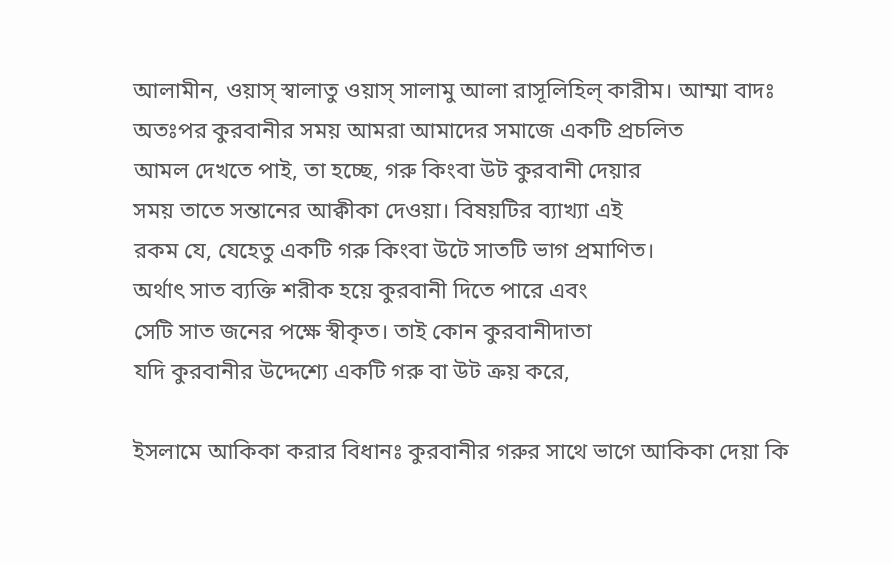আলামীন, ওয়াস্ স্বালাতু ওয়াস্ সালামু আলা রাসূলিহিল্ কারীম। আম্মা বাদঃ
অতঃপর কুরবানীর সময় আমরা আমাদের সমাজে একটি প্রচলিত
আমল দেখতে পাই, তা হচ্ছে, গরু কিংবা উট কুরবানী দেয়ার
সময় তাতে সন্তানের আক্বীকা দেওয়া। বিষয়টির ব্যাখ্যা এই
রকম যে, যেহেতু একটি গরু কিংবা উটে সাতটি ভাগ প্রমাণিত।
অর্থাৎ সাত ব্যক্তি শরীক হয়ে কুরবানী দিতে পারে এবং
সেটি সাত জনের পক্ষে স্বীকৃত। তাই কোন কুরবানীদাতা
যদি কুরবানীর উদ্দেশ্যে একটি গরু বা উট ক্রয় করে,

ইসলামে আকিকা করার বিধানঃ কুরবানীর গরুর সাথে ভাগে আকিকা দেয়া কি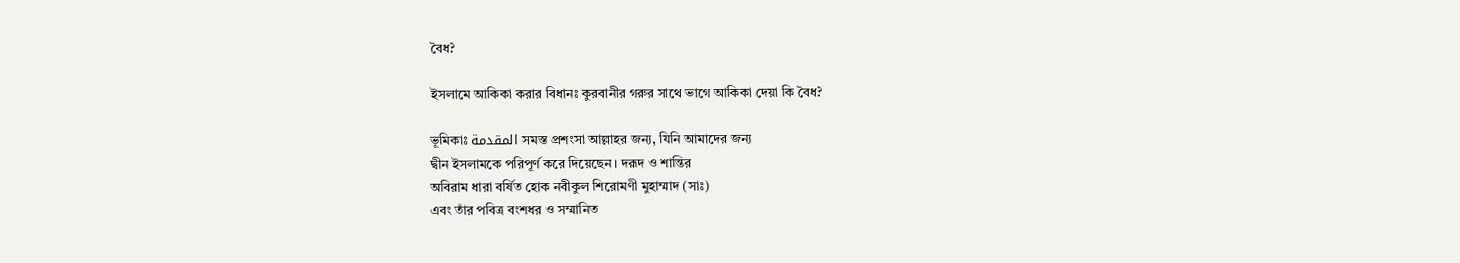বৈধ?

ইসলামে আকিকা করার বিধানঃ কুরবানীর গরুর সাথে ভাগে আকিকা দেয়া কি বৈধ?

ভূমিকাঃ المقدمة সমস্ত প্রশংসা আল্লাহর জন্য, যিনি আমাদের জন্য
দ্বীন ইসলামকে পরিপূর্ণ করে দিয়েছেন। দরূদ ও শান্তির
অবিরাম ধারা বর্ষিত হোক নবীকুল শিরোমণী মুহাম্মাদ (সাঃ)
এবং তাঁর পবিত্র বংশধর ও সম্মানিত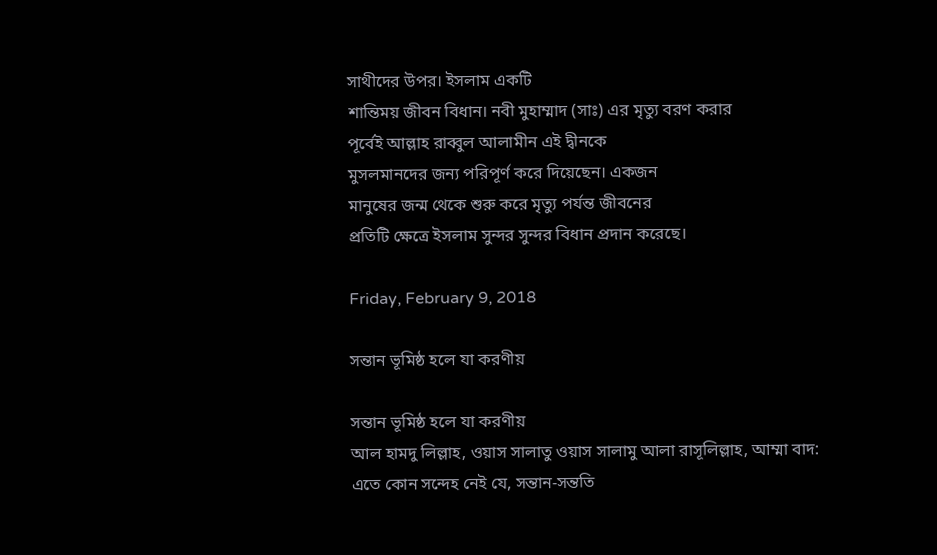সাথীদের উপর। ইসলাম একটি
শান্তিময় জীবন বিধান। নবী মুহাম্মাদ (সাঃ) এর মৃত্যু বরণ করার
পূর্বেই আল্লাহ রাব্বুল আলামীন এই দ্বীনকে
মুসলমানদের জন্য পরিপূর্ণ করে দিয়েছেন। একজন
মানুষের জন্ম থেকে শুরু করে মৃত্যু পর্যন্ত জীবনের
প্রতিটি ক্ষেত্রে ইসলাম সুন্দর সুন্দর বিধান প্রদান করেছে।

Friday, February 9, 2018

সন্তান ভূমিষ্ঠ হলে যা করণীয়

সন্তান ভূমিষ্ঠ হলে যা করণীয়
আল হামদু লিল্লাহ, ওয়াস সালাতু ওয়াস সালামু আলা রাসূলিল্লাহ, আম্মা বাদ:
এতে কোন সন্দেহ নেই যে, সন্তান-সন্ততি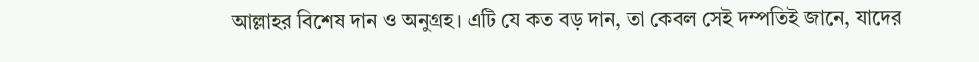আল্লাহর বিশেষ দান ও অনুগ্রহ। এটি যে কত বড় দান, তা কেবল সেই দম্পতিই জানে, যাদের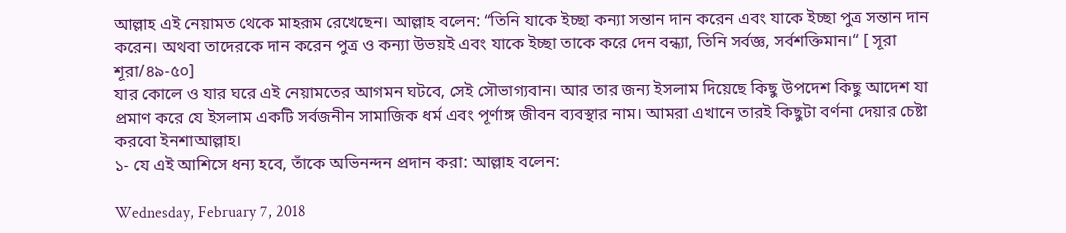আল্লাহ এই নেয়ামত থেকে মাহরূম রেখেছেন। আল্লাহ বলেন: “তিনি যাকে ইচ্ছা কন্যা সন্তান দান করেন এবং যাকে ইচ্ছা পুত্র সন্তান দান করেন। অথবা তাদেরকে দান করেন পুত্র ও কন্যা উভয়ই এবং যাকে ইচ্ছা তাকে করে দেন বন্ধ্যা, তিনি সর্বজ্ঞ, সর্বশক্তিমান।“ [ সূরা শূরা/৪৯-৫০]
যার কোলে ও যার ঘরে এই নেয়ামতের আগমন ঘটবে, সেই সৌভাগ্যবান। আর তার জন্য ইসলাম দিয়েছে কিছু উপদেশ কিছু আদেশ যা প্রমাণ করে যে ইসলাম একটি সর্বজনীন সামাজিক ধর্ম এবং পূর্ণাঙ্গ জীবন ব্যবস্থার নাম। আমরা এখানে তারই কিছুটা বর্ণনা দেয়ার চেষ্টা করবো ইনশাআল্লাহ।
১- যে এই আশিসে ধন্য হবে, তাঁকে অভিনন্দন প্রদান করা: আল্লাহ বলেন:

Wednesday, February 7, 2018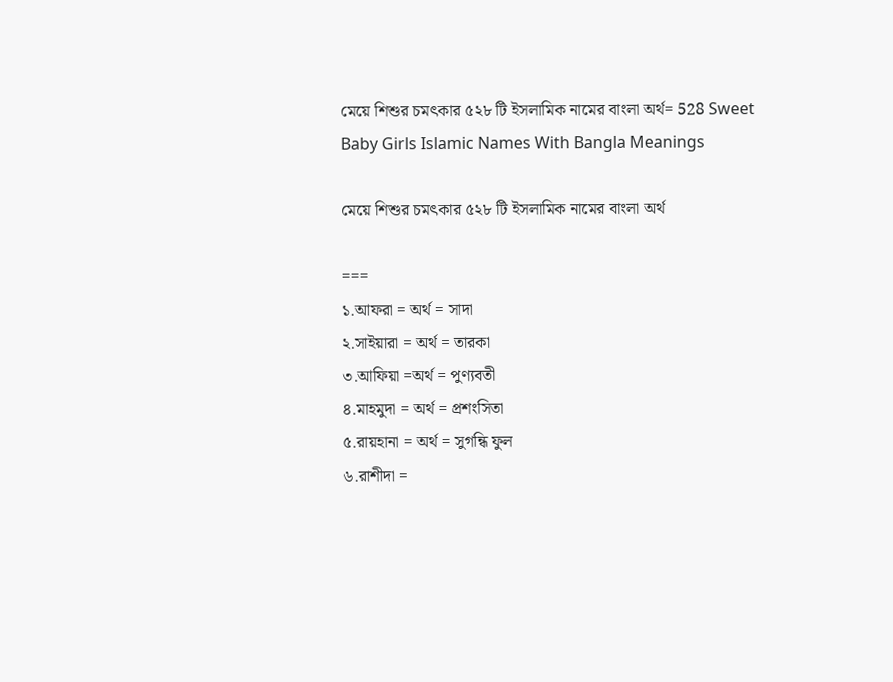মেয়ে শিশুর চমৎকার ৫২৮ টি ইসলামিক নামের বাংলা অর্থ= 528 Sweet Baby Girls Islamic Names With Bangla Meanings

মেয়ে শিশুর চমৎকার ৫২৮ টি ইসলামিক নামের বাংলা অর্থ

===
১.আফরা = অর্থ = সাদা
২.সাইয়ারা = অর্থ = তারকা
৩.আফিয়া =অর্থ = পুণ্যবতী
৪.মাহমুদা = অর্থ = প্রশংসিতা
৫.রায়হানা = অর্থ = সুগন্ধি ফুল
৬.রাশীদা =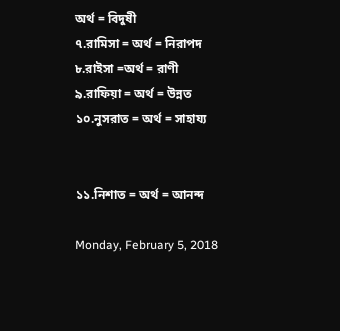অর্থ = বিদুষী
৭.রামিসা = অর্থ = নিরাপদ
৮.রাইসা =অর্থ = রাণী
৯.রাফিয়া = অর্থ = উন্নত
১০.নুসরাত = অর্থ = সাহায্য


১১.নিশাত = অর্থ = আনন্দ

Monday, February 5, 2018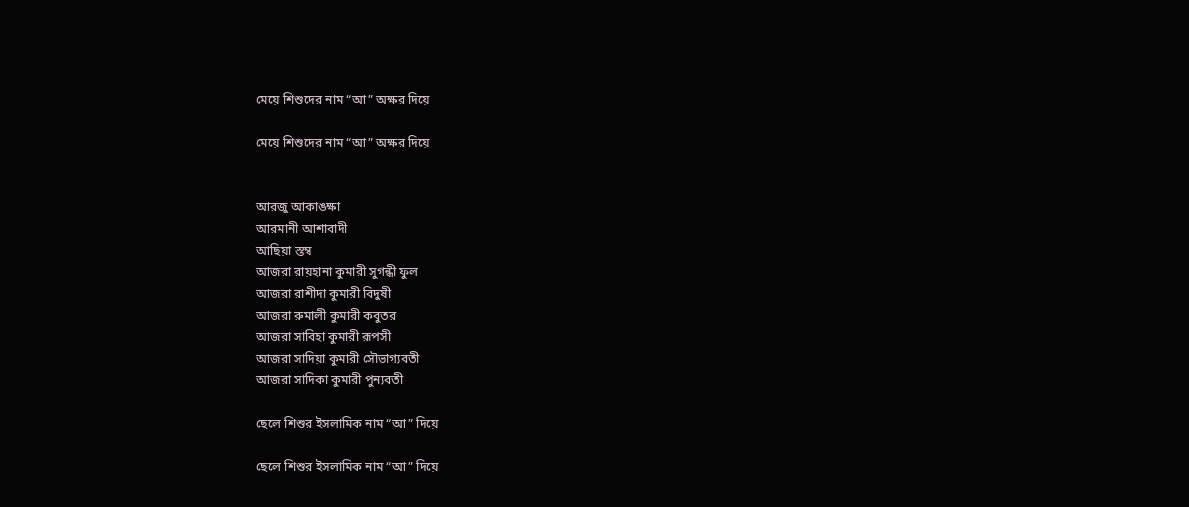মেয়ে শিশুদের নাম “আ” অক্ষর দিয়ে

মেয়ে শিশুদের নাম “আ” অক্ষর দিয়ে


আরজু আকাঙক্ষা
আরমানী আশাবাদী
আছিয়া স্তম্ব
আজরা রায়হানা কুমারী সুগন্ধী ফুল
আজরা রাশীদা কুমারী বিদুষী
আজরা রুমালী কুমারী কবুতর
আজরা সাবিহা কুমারী রূপসী
আজরা সাদিয়া কুমারী সৌভাগ্যবতী
আজরা সাদিকা কুমারী পুন্যবতী

ছেলে শিশুর ইসলামিক নাম “আ” দিয়ে

ছেলে শিশুর ইসলামিক নাম “আ” দিয়ে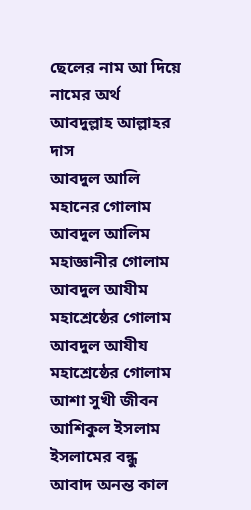ছেলের নাম আ দিয়ে
নামের অর্থ
আবদুল্লাহ আল্লাহর দাস
আবদুল আলি মহানের গোলাম
আবদুল আলিম মহাজ্ঞানীর গোলাম
আবদুল আযীম মহাশ্রেষ্ঠের গোলাম
আবদুল আযীয মহাশ্রেষ্ঠের গোলাম
আশা সুখী জীবন
আশিকুল ইসলাম ইসলামের বন্ধু
আবাদ অনন্ত কাল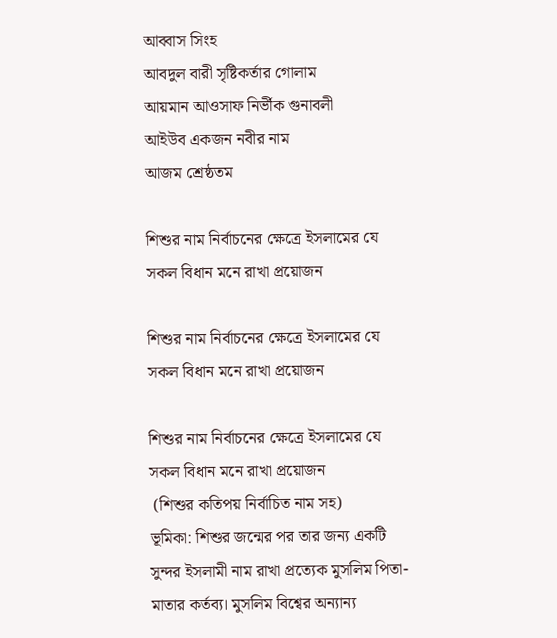আব্বাস সিংহ
আবদুল বারী সৃষ্টিকর্তার গোলাম
আয়মান আওসাফ নির্ভীক গুনাবলী
আইউব একজন নবীর নাম
আজম শ্রেষ্ঠতম

শিশুর নাম নির্বাচনের ক্ষেত্রে ইসলামের যে সকল বিধান মনে রাখা প্রয়োজন

শিশুর নাম নির্বাচনের ক্ষেত্রে ইসলামের যে সকল বিধান মনে রাখা প্রয়োজন

শিশুর নাম নির্বাচনের ক্ষেত্রে ইসলামের যে সকল বিধান মনে রাখা প্রয়োজন
 (শিশুর কতিপয় নির্বাচিত নাম সহ)
ভূমিকা: শিশুর জন্মের পর তার জন্য একটি সুন্দর ইসলামী নাম রাখা প্রত্যেক মুসলিম পিতা-মাতার কর্তব্য। মুসলিম বিশ্বের অন্যান্য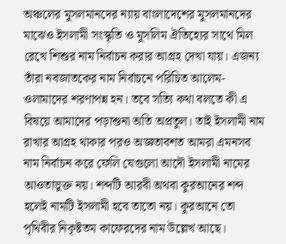অঞ্চলের মুসলমানদের ন্যায় বাংলাদেশের মুসলমানদের মাঝেও ইসলামী সংস্কৃতি ও মুসলিম ঐতিহ্যের সাথে মিল রেখে শিশুর নাম নির্বাচন করার আগ্রহ দেখা যায়। এজন্য তাঁরা নবজাতকের নাম নির্বাচনে পরিচিত আলেম-ওলামাদের শরণাপন্ন হন। তবে সত্যি কথা বলতে কী এ বিষয়ে আমাদের পড়াশুনা অতি অপ্রতুল। তাই ইসলামী নাম রাখার আগ্রহ থাকার পরও অজ্ঞতাবশত আমরা এমনসব নাম নির্বাচন করে ফেলি যেগুলো আদৌ ইসলামী নামের আওতাভুক্ত নয়। শব্দটি আরবী অথবা কুরআনের শব্দ হলেই নামটি ইসলামী হবে তাতো নয়। কুরআনে তো পৃথিবীর নিকৃষ্টতম কাফেরদের নাম উল্লেখ আছে।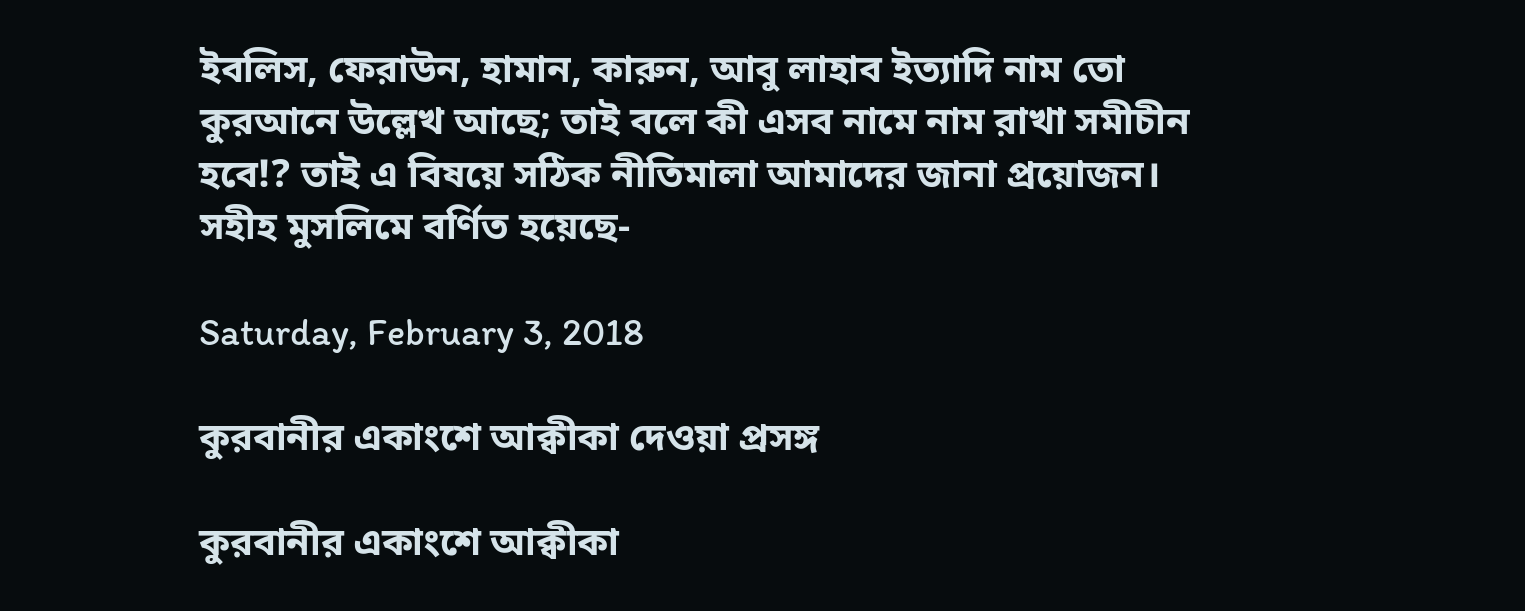ইবলিস, ফেরাউন, হামান, কারুন, আবু লাহাব ইত্যাদি নাম তো কুরআনে উল্লেখ আছে; তাই বলে কী এসব নামে নাম রাখা সমীচীন হবে!? তাই এ বিষয়ে সঠিক নীতিমালা আমাদের জানা প্রয়োজন।
সহীহ মুসলিমে বর্ণিত হয়েছে-

Saturday, February 3, 2018

কুরবানীর একাংশে আক্বীকা দেওয়া প্রসঙ্গ

কুরবানীর একাংশে আক্বীকা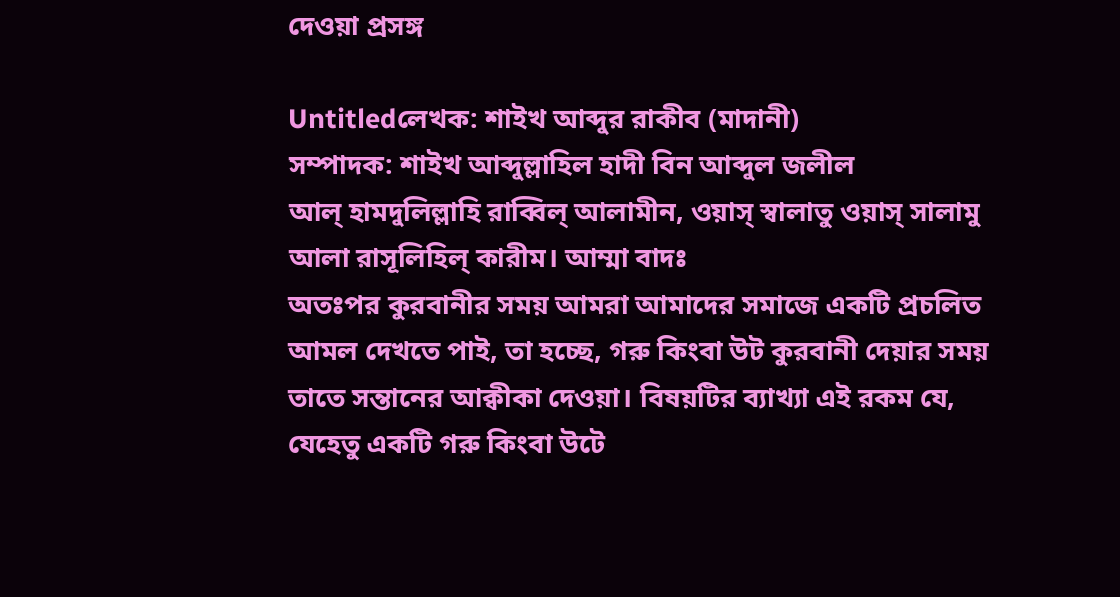দেওয়া প্রসঙ্গ

Untitledলেখক: শাইখ আব্দুর রাকীব (মাদানী)
সম্পাদক: শাইখ আব্দুল্লাহিল হাদী বিন আব্দুল জলীল
আল্ হামদুলিল্লাহি রাব্বিল্ আলামীন, ওয়াস্ স্বালাতু ওয়াস্ সালামু আলা রাসূলিহিল্ কারীম। আম্মা বাদঃ
অতঃপর কুরবানীর সময় আমরা আমাদের সমাজে একটি প্রচলিত আমল দেখতে পাই, তা হচ্ছে, গরু কিংবা উট কুরবানী দেয়ার সময় তাতে সন্তানের আক্বীকা দেওয়া। বিষয়টির ব্যাখ্যা এই রকম যে, যেহেতু একটি গরু কিংবা উটে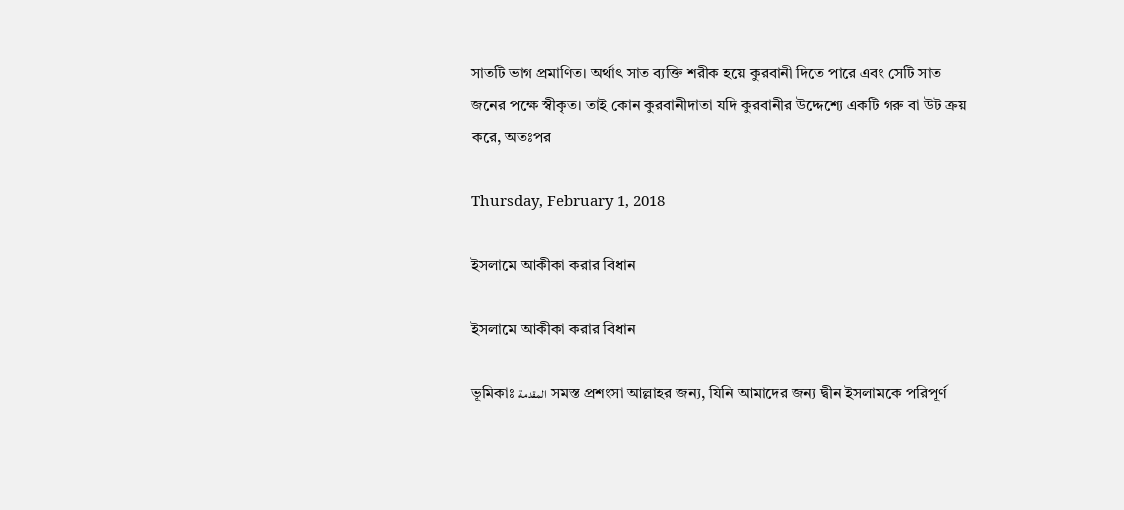সাতটি ভাগ প্রমাণিত। অর্থাৎ সাত ব্যক্তি শরীক হয়ে কুরবানী দিতে পারে এবং সেটি সাত জনের পক্ষে স্বীকৃত। তাই কোন কুরবানীদাতা যদি কুরবানীর উদ্দেশ্যে একটি গরু বা উট ক্রয় করে, অতঃপর

Thursday, February 1, 2018

ইসলামে আকীকা করার বিধান

ইসলামে আকীকা করার বিধান

ভূমিকাঃ المقدمة  সমস্ত প্রশংসা আল্লাহর জন্য, যিনি আমাদের জন্য দ্বীন ইসলামকে পরিপূর্ণ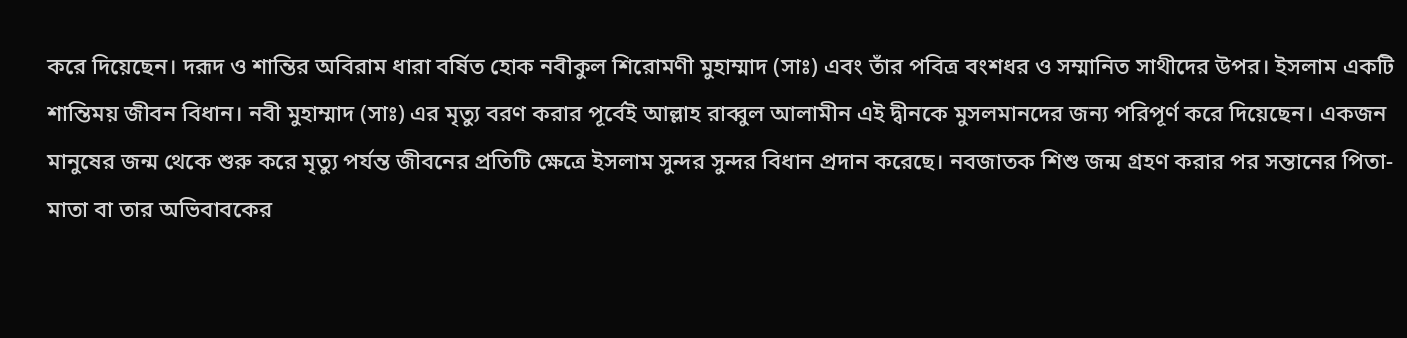করে দিয়েছেন। দরূদ ও শান্তির অবিরাম ধারা বর্ষিত হোক নবীকুল শিরোমণী মুহাম্মাদ (সাঃ) এবং তাঁর পবিত্র বংশধর ও সম্মানিত সাথীদের উপর। ইসলাম একটি শান্তিময় জীবন বিধান। নবী মুহাম্মাদ (সাঃ) এর মৃত্যু বরণ করার পূর্বেই আল্লাহ রাব্বুল আলামীন এই দ্বীনকে মুসলমানদের জন্য পরিপূর্ণ করে দিয়েছেন। একজন মানুষের জন্ম থেকে শুরু করে মৃত্যু পর্যন্ত জীবনের প্রতিটি ক্ষেত্রে ইসলাম সুন্দর সুন্দর বিধান প্রদান করেছে। নবজাতক শিশু জন্ম গ্রহণ করার পর সন্তানের পিতা-মাতা বা তার অভিবাবকের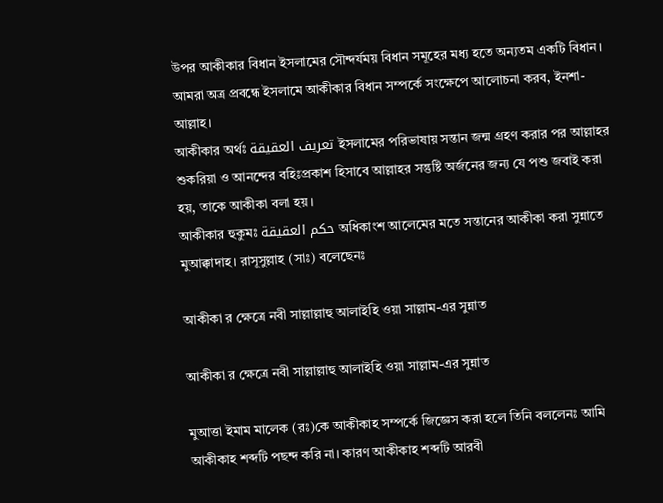উপর আকীকার বিধান ইসলামের সৌন্দর্যময় বিধান সমূহের মধ্য হতে অন্যতম একটি বিধান। আমরা অত্র প্রবন্ধে ইসলামে আকীকার বিধান সম্পর্কে সংক্ষেপে আলোচনা করব, ইনশা-আল্লাহ।
আকীকার অর্থঃ تعريف العقيقة ইসলামের পরিভাষায় সন্তান জন্ম গ্রহণ করার পর আল্লাহর শুকরিয়া ও আনন্দের বহিঃপ্রকাশ হিসাবে আল্লাহর সন্তুষ্টি অর্জনের জন্য যে পশু জবাই করা হয়, তাকে আকীকা বলা হয়।
আকীকার হুকুমঃ حكم العقيقة অধিকাংশ আলেমের মতে সন্তানের আকীকা করা সুন্নাতে মুআক্কাদাহ। রাসূসুল্লাহ (সাঃ) বলেছেনঃ

আকীকা র ক্ষেত্রে নবী সাল্লাল্লাহু আলাইহি ওয়া সাল্লাম-এর সুন্নাত

আকীকা র ক্ষেত্রে নবী সাল্লাল্লাহু আলাইহি ওয়া সাল্লাম-এর সুন্নাত

মুআত্তা ইমাম মালেক (রঃ)কে আকীকাহ সম্পর্কে জিজ্ঞেস করা হলে তিনি বললেনঃ আমি আকীকাহ শব্দটি পছন্দ করি না। কারণ আকীকাহ শব্দটি আরবী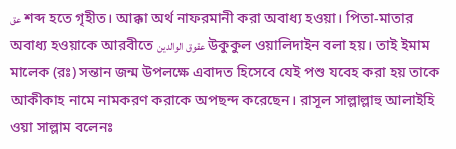عق শব্দ হতে গৃহীত। আক্কা অর্থ নাফরমানী করা অবাধ্য হওয়া। পিতা-মাতার অবাধ্য হওয়াকে আরবীতে عقوق الوالدين উকুকুল ওয়ালিদাইন বলা হয়। তাই ইমাম মালেক (রঃ) সন্তান জন্ম উপলক্ষে এবাদত হিসেবে যেই পশু যবেহ করা হয় তাকে আকীকাহ নামে নামকরণ করাকে অপছন্দ করেছেন। রাসূল সাল্লাল্লাহু আলাইহি ওয়া সাল্লাম বলেনঃ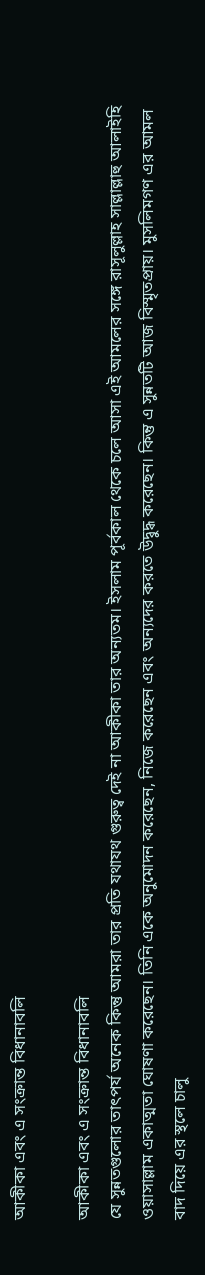আকীকা এবং এ সংক্রান্ত বিধানাবলি

আকীকা এবং এ সংক্রান্ত বিধানাবলি
যে সুন্নতগুলোর তাৎপর্য অনেক কিন্তু আমরা তার প্রতি যথাযথ গুরুত্ব দেই না আকীকা তার অন্যতম। ইসলাম পূর্বকাল থেকে চলে আসা এই আমলের সঙ্গে রাসূলুল্লাহ সাল্লাল্লাহু আলাইহি ওয়াসাল্লাম একাত্মতা ঘোষণা করেছেন। তিনি একে অনুমোদন করেছেন, নিজে করেছেন এবং অন্যদের করতে উদ্বুদ্ধ করেছেন। কিন্তু এ সুন্নতটি আজ বিস্মৃতপ্রায়। মুসলিমগণ এর আমল বাদ দিয়ে এর স্থলে চালু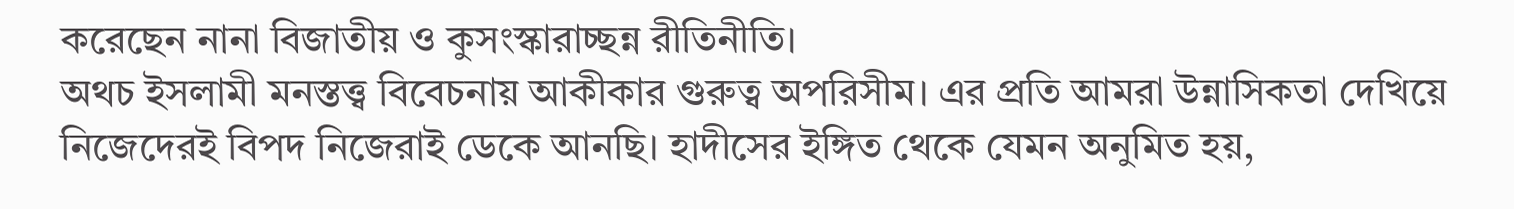করেছেন নানা বিজাতীয় ও কুসংস্কারাচ্ছন্ন রীতিনীতি।
অথচ ইসলামী মনস্তত্ত্ব বিবেচনায় আকীকার গুরুত্ব অপরিসীম। এর প্রতি আমরা উন্নাসিকতা দেখিয়ে নিজেদেরই বিপদ নিজেরাই ডেকে আনছি। হাদীসের ইঙ্গিত থেকে যেমন অনুমিত হয়,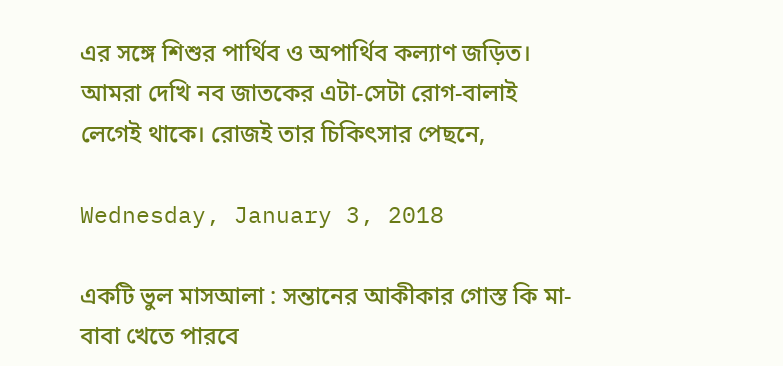এর সঙ্গে শিশুর পার্থিব ও অপার্থিব কল্যাণ জড়িত। আমরা দেখি নব জাতকের এটা-সেটা রোগ-বালাই লেগেই থাকে। রোজই তার চিকিৎসার পেছনে,

Wednesday, January 3, 2018

একটি ভুল মাসআলা : সন্তানের আকীকার গোস্ত কি মা-বাবা খেতে পারবে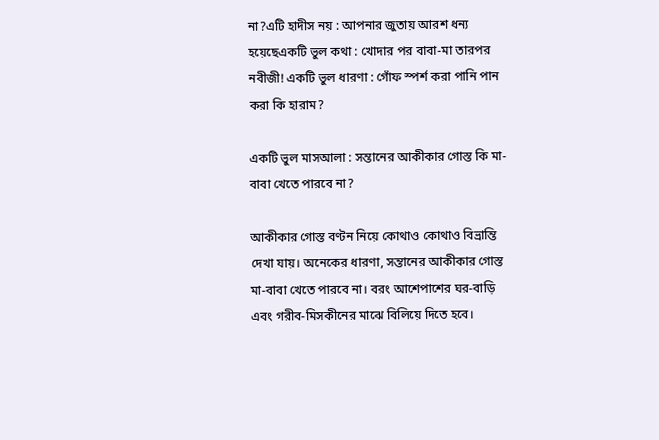না?এটি হাদীস নয় : আপনার জুতায় আরশ ধন্য হয়েছেএকটি ভুল কথা : খোদার পর বাবা-মা তারপর নবীজী! একটি ভুল ধারণা : গোঁফ স্পর্শ করা পানি পান করা কি হারাম?

একটি ভুল মাসআলা : সন্তানের আকীকার গোস্ত কি মা-বাবা খেতে পারবে না?

আকীকার গোস্ত বণ্টন নিয়ে কোথাও কোথাও বিভ্রান্তি দেখা যায়। অনেকের ধারণা, সন্তানের আকীকার গোস্ত  মা-বাবা খেতে পারবে না। বরং আশেপাশের ঘর-বাড়ি এবং গরীব-মিসকীনের মাঝে বিলিয়ে দিতে হবে।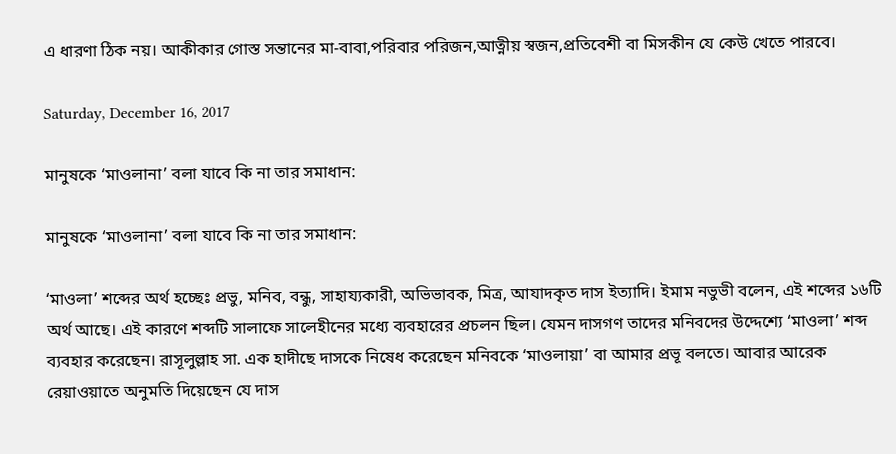এ ধারণা ঠিক নয়। আকীকার গোস্ত সন্তানের মা-বাবা,পরিবার পরিজন,আত্নীয় স্বজন,প্রতিবেশী বা মিসকীন যে কেউ খেতে পারবে।

Saturday, December 16, 2017

মানুষকে ‘মাওলানা’ বলা যাবে কি না তার সমাধান:

মানুষকে ‘মাওলানা’ বলা যাবে কি না তার সমাধান:

‘মাওলা’ শব্দের অর্থ হচ্ছেঃ প্রভু, মনিব, বন্ধু, সাহায্যকারী, অভিভাবক, মিত্র, আযাদকৃত দাস ইত্যাদি। ইমাম নভুভী বলেন, এই শব্দের ১৬টি অর্থ আছে। এই কারণে শব্দটি সালাফে সালেহীনের মধ্যে ব্যবহারের প্রচলন ছিল। যেমন দাসগণ তাদের মনিবদের উদ্দেশ্যে ‘মাওলা’ শব্দ ব্যবহার করেছেন। রাসূলুল্লাহ সা. এক হাদীছে দাসকে নিষেধ করেছেন মনিবকে ‘মাওলায়া’ বা আমার প্রভূ বলতে। আবার আরেক রেয়াওয়াতে অনুমতি দিয়েছেন যে দাস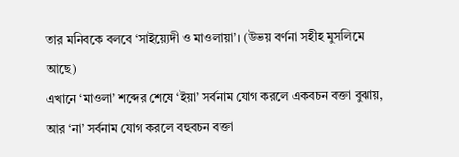তার মনিবকে বলবে ‘সাইয়্যেদী ও মাওলায়া’। (উভয় বর্ণনা সহীহ মুসলিমে আছে)
এখানে ‘মাওলা’ শব্দের শেষে ‘ইয়া’ সর্বনাম যোগ করলে একবচন বক্তা বুঝায়, আর ‘না’ সর্বনাম যোগ করলে বহুবচন বক্তা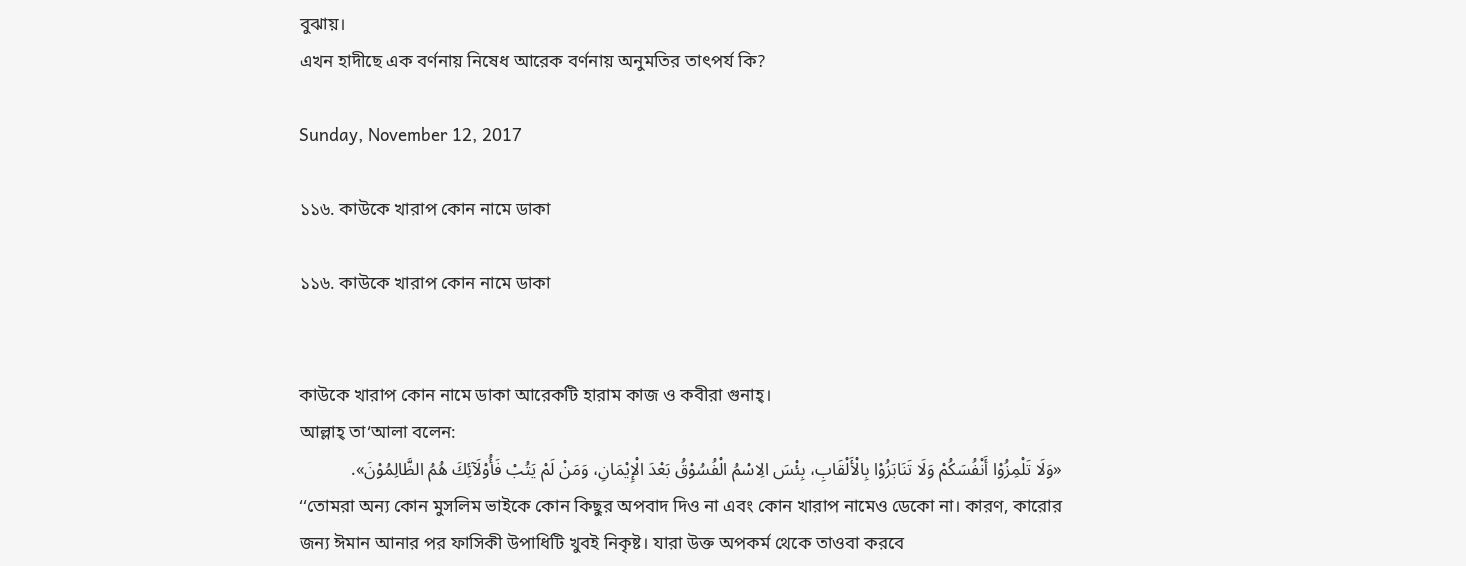বুঝায়।
এখন হাদীছে এক বর্ণনায় নিষেধ আরেক বর্ণনায় অনুমতির তাৎপর্য কি?

Sunday, November 12, 2017

১১৬. কাউকে খারাপ কোন নামে ডাকা

১১৬. কাউকে খারাপ কোন নামে ডাকা


কাউকে খারাপ কোন নামে ডাকা আরেকটি হারাম কাজ ও কবীরা গুনাহ্।
আল্লাহ্ তা‘আলা বলেন:
«وَلَا تَلْمِزُوْا أَنْفُسَكُمْ وَلَا تَنَابَزُوْا بِالْأَلْقَابِ، بِئْسَ الِاسْمُ الْفُسُوْقُ بَعْدَ الْإِيْمَانِ، وَمَنْ لَمْ يَتُبْ فَأُوْلَآئِكَ هُمُ الظَّالِمُوْنَ».
‘‘তোমরা অন্য কোন মুসলিম ভাইকে কোন কিছুর অপবাদ দিও না এবং কোন খারাপ নামেও ডেকো না। কারণ, কারোর জন্য ঈমান আনার পর ফাসিকী উপাধিটি খুবই নিকৃষ্ট। যারা উক্ত অপকর্ম থেকে তাওবা করবে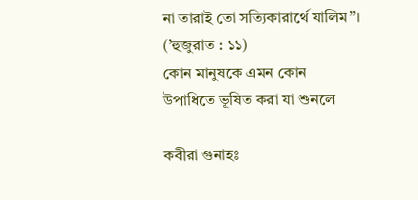না তারাই তো সত্যিকারার্থে যালিম’’। (’হুজুরাত : ১১)
কোন মানুষকে এমন কোন উপাধিতে ভূষিত করা যা শুনলে

কবীরা গুনাহঃ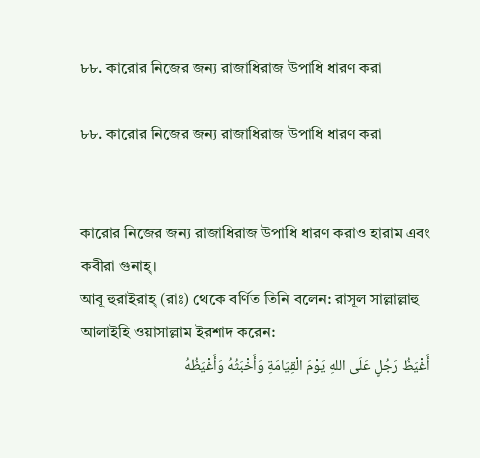৮৮. কারোর নিজের জন্য রাজাধিরাজ উপাধি ধারণ করা

৮৮. কারোর নিজের জন্য রাজাধিরাজ উপাধি ধারণ করা


কারোর নিজের জন্য রাজাধিরাজ উপাধি ধারণ করাও হারাম এবং কবীরা গুনাহ্।
আবূ হুরাইরাহ্ (রাঃ) থেকে বর্ণিত তিনি বলেন: রাসূল সাল্লাল্লাহু আলাইহি ওয়াসাল্লাম ইরশাদ করেন:
أَغْيَظُ رَجُلٍ عَلَى اللهِ يَوْمَ الْقِيَامَةِ وَأَخْبَثُهُ وَأَغْيَظُهُ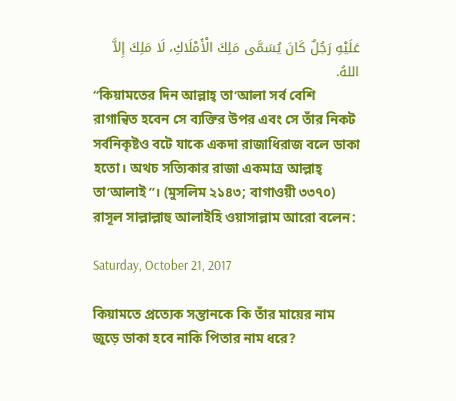عَلَيْهِ رَجُلٌ كَانَ يُسَمَّى مَلِكَ الْأَمْلَاكِ، لَا مَلِكَ إِلاَّ اللهُ.
‘‘কিয়ামতের দিন আল্লাহ্ তা‘আলা সর্ব বেশি রাগান্বিত হবেন সে ব্যক্তির উপর এবং সে তাঁর নিকট সর্বনিকৃষ্টও বটে যাকে একদা রাজাধিরাজ বলে ডাকা হতো। অথচ সত্যিকার রাজা একমাত্র আল্লাহ্ তা‘আলাই’’। (মুসলিম ২১৪৩; বাগাওয়ী ৩৩৭০)
রাসূল সাল্লাল্লাহু আলাইহি ওয়াসাল্লাম আরো বলেন:

Saturday, October 21, 2017

কিয়ামতে প্রত্যেক সন্তানকে কি তাঁর মায়ের নাম জুড়ে ডাকা হবে নাকি পিতার নাম ধরে?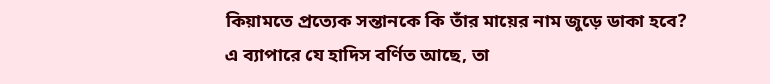কিয়ামতে প্রত্যেক সন্তানকে কি তাঁর মায়ের নাম জুড়ে ডাকা হবে?
এ ব্যাপারে যে হাদিস বর্ণিত আছে, তা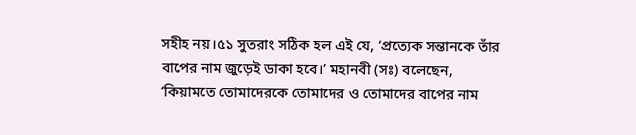সহীহ নয়।৫১ সুতরাং সঠিক হল এই যে, ‘প্রত্যেক সন্তানকে তাঁর বাপের নাম জুড়েই ডাকা হবে।’ মহানবী (সঃ) বলেছেন, ‘কিয়ামতে তোমাদেরকে তোমাদের ও তোমাদের বাপের নাম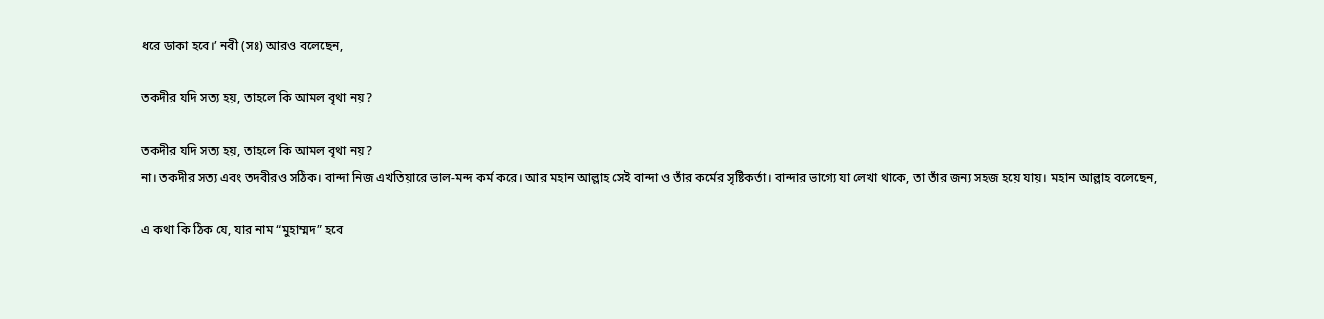ধরে ডাকা হবে।’ নবী (সঃ) আরও বলেছেন,

তকদীর যদি সত্য হয়, তাহলে কি আমল বৃথা নয়?

তকদীর যদি সত্য হয়, তাহলে কি আমল বৃথা নয়?
না। তকদীর সত্য এবং তদবীরও সঠিক। বান্দা নিজ এখতিয়ারে ভাল-মন্দ কর্ম করে। আর মহান আল্লাহ সেই বান্দা ও তাঁর কর্মের সৃষ্টিকর্তা। বান্দার ভাগ্যে যা লেখা থাকে, তা তাঁর জন্য সহজ হয়ে যায়। মহান আল্লাহ বলেছেন,

এ কথা কি ঠিক যে, যার নাম “মুহাম্মদ” হবে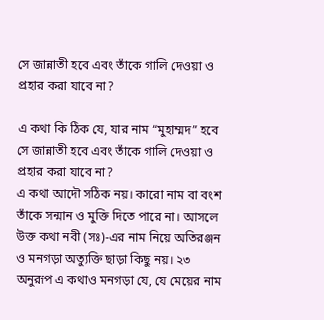সে জান্নাতী হবে এবং তাঁকে গালি দেওয়া ও প্রহার করা যাবে না?

এ কথা কি ঠিক যে, যার নাম “মুহাম্মদ” হবে সে জান্নাতী হবে এবং তাঁকে গালি দেওয়া ও প্রহার করা যাবে না?
এ কথা আদৌ সঠিক নয়। কারো নাম বা বংশ তাঁকে সন্মান ও মুক্তি দিতে পারে না। আসলে উক্ত কথা নবী (সঃ)-এর নাম নিয়ে অতিরঞ্জন ও মনগড়া অত্যুক্তি ছাড়া কিছু নয়। ২৩
অনুরূপ এ কথাও মনগড়া যে, যে মেয়ের নাম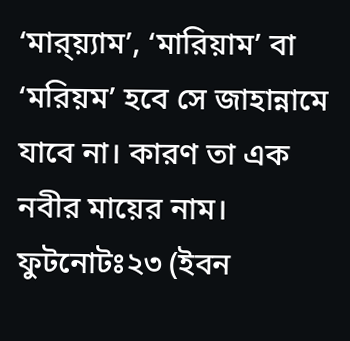‘মার‍্য়্যাম’, ‘মারিয়াম’ বা ‘মরিয়ম’ হবে সে জাহান্নামে যাবে না। কারণ তা এক নবীর মায়ের নাম।
ফুটনোটঃ২৩ (ইবন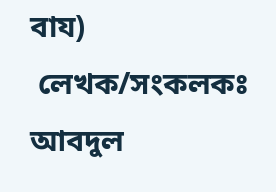বায)
 লেখক/সংকলকঃ আবদুল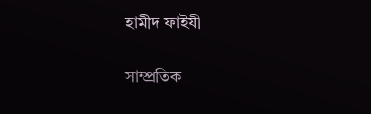হামীদ ফাইযী

সাম্প্রতিক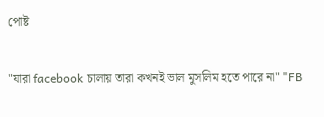পোষ্ট

"যারা facebook চালায় তারা কখনই ভাল মুসলিম হতে পারে না" "FB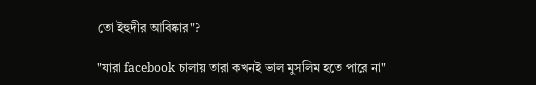তো ইহুদীর আবিষ্কার"?

"যারা facebook চালায় তারা কখনই ভাল মুসলিম হতে পারে না"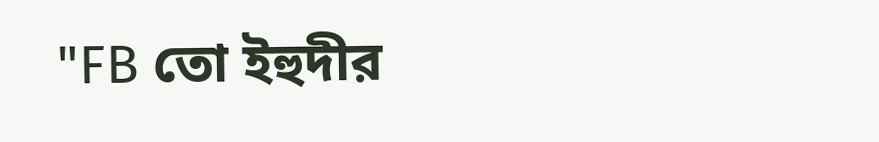"FB তো ইহুদীর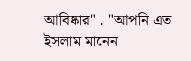আবিষ্কার" . "আপনি এত ইসলাম মানেন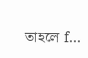তাহলে f...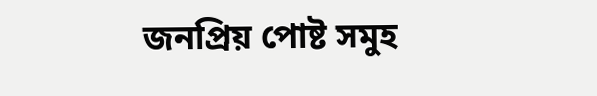জনপ্রিয় পোষ্ট সমুহ